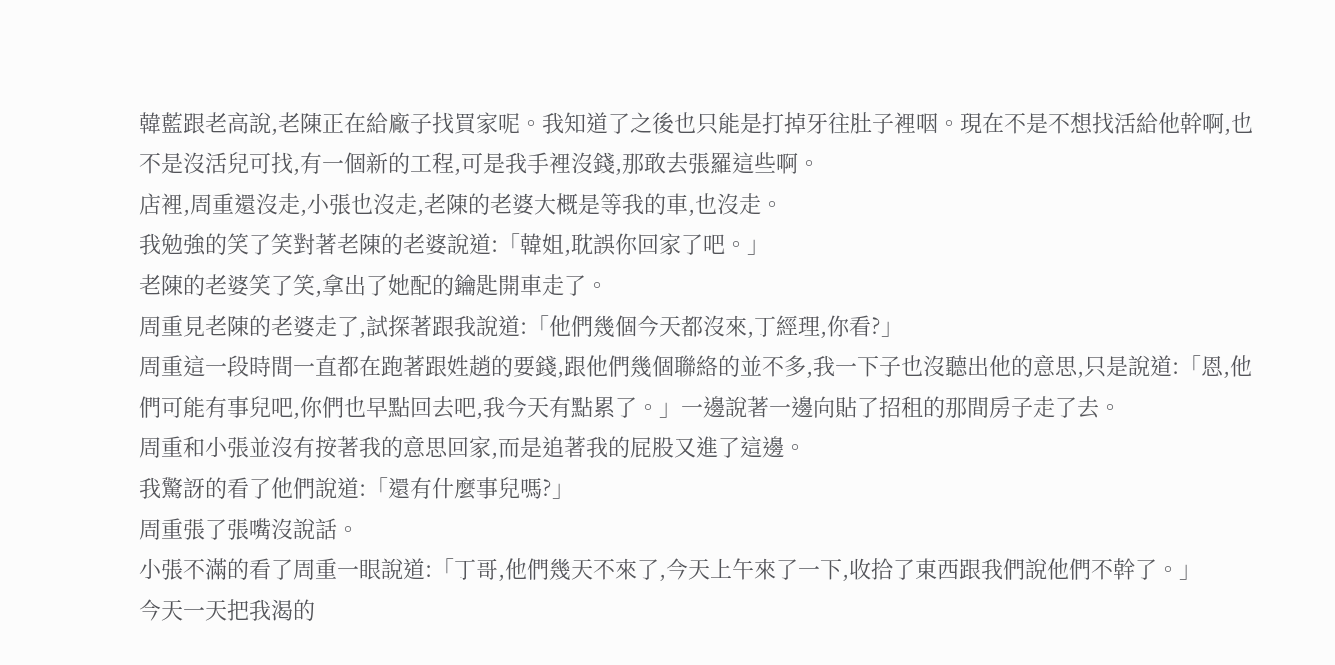韓藍跟老高說,老陳正在給廠子找買家呢。我知道了之後也只能是打掉牙往肚子裡咽。現在不是不想找活給他幹啊,也不是沒活兒可找,有一個新的工程,可是我手裡沒錢,那敢去張羅這些啊。
店裡,周重還沒走,小張也沒走,老陳的老婆大概是等我的車,也沒走。
我勉強的笑了笑對著老陳的老婆說道:「韓姐,耽誤你回家了吧。」
老陳的老婆笑了笑,拿出了她配的鑰匙開車走了。
周重見老陳的老婆走了,試探著跟我說道:「他們幾個今天都沒來,丁經理,你看?」
周重這一段時間一直都在跑著跟姓趙的要錢,跟他們幾個聯絡的並不多,我一下子也沒聽出他的意思,只是說道:「恩,他們可能有事兒吧,你們也早點回去吧,我今天有點累了。」一邊說著一邊向貼了招租的那間房子走了去。
周重和小張並沒有按著我的意思回家,而是追著我的屁股又進了這邊。
我驚訝的看了他們說道:「還有什麼事兒嗎?」
周重張了張嘴沒說話。
小張不滿的看了周重一眼說道:「丁哥,他們幾天不來了,今天上午來了一下,收拾了東西跟我們說他們不幹了。」
今天一天把我渴的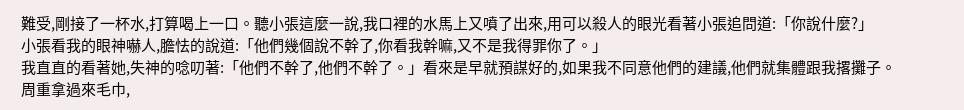難受,剛接了一杯水,打算喝上一口。聽小張這麼一說,我口裡的水馬上又噴了出來,用可以殺人的眼光看著小張追問道:「你說什麼?」
小張看我的眼神嚇人,膽怯的說道:「他們幾個說不幹了,你看我幹嘛,又不是我得罪你了。」
我直直的看著她,失神的唸叨著:「他們不幹了,他們不幹了。」看來是早就預謀好的,如果我不同意他們的建議,他們就集體跟我撂攤子。
周重拿過來毛巾,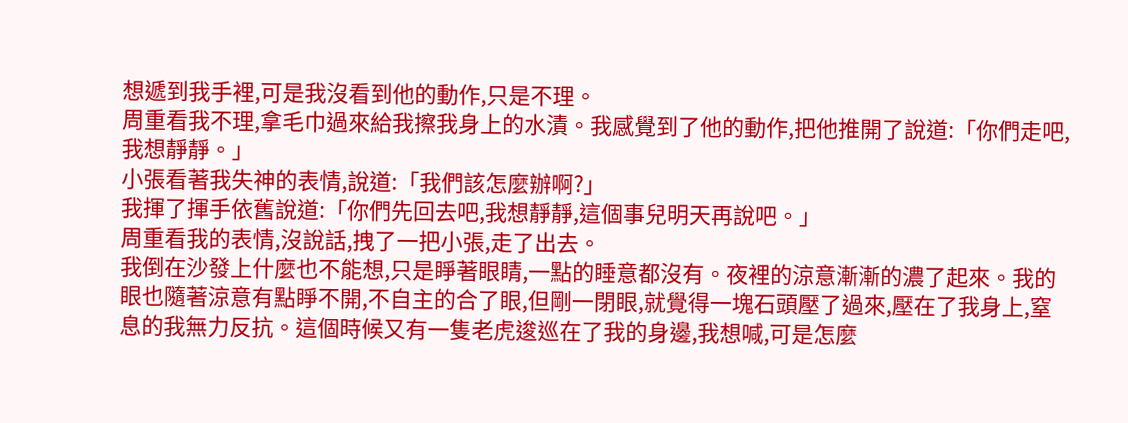想遞到我手裡,可是我沒看到他的動作,只是不理。
周重看我不理,拿毛巾過來給我擦我身上的水漬。我感覺到了他的動作,把他推開了說道:「你們走吧,我想靜靜。」
小張看著我失神的表情,說道:「我們該怎麼辦啊?」
我揮了揮手依舊說道:「你們先回去吧,我想靜靜,這個事兒明天再說吧。」
周重看我的表情,沒說話,拽了一把小張,走了出去。
我倒在沙發上什麼也不能想,只是睜著眼睛,一點的睡意都沒有。夜裡的涼意漸漸的濃了起來。我的眼也隨著涼意有點睜不開,不自主的合了眼,但剛一閉眼,就覺得一塊石頭壓了過來,壓在了我身上,窒息的我無力反抗。這個時候又有一隻老虎逡巡在了我的身邊,我想喊,可是怎麼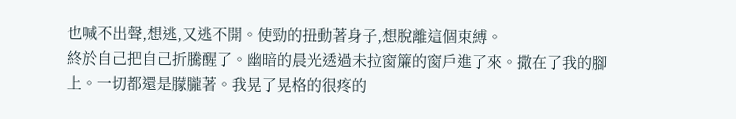也喊不出聲,想逃,又逃不開。使勁的扭動著身子,想脫離這個束縛。
終於自己把自己折騰醒了。幽暗的晨光透過未拉窗簾的窗戶進了來。撒在了我的腳上。一切都還是朦朧著。我晃了晃格的很疼的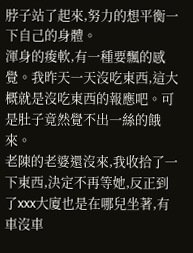脖子站了起來,努力的想平衡一下自己的身體。
渾身的痠軟,有一種要飄的感覺。我昨天一天沒吃東西,這大概就是沒吃東西的報應吧。可是肚子竟然覺不出一絲的餓來。
老陳的老婆還沒來,我收拾了一下東西,決定不再等她,反正到了xxx大廈也是在哪兒坐著,有車沒車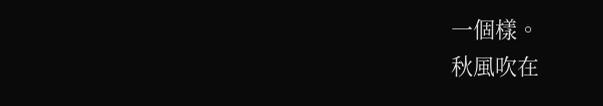一個樣。
秋風吹在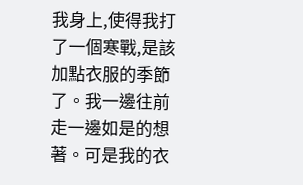我身上,使得我打了一個寒戰,是該加點衣服的季節了。我一邊往前走一邊如是的想著。可是我的衣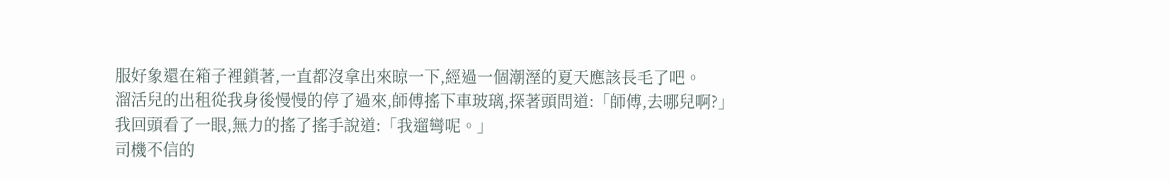服好象還在箱子裡鎖著,一直都沒拿出來晾一下,經過一個潮溼的夏天應該長毛了吧。
溜活兒的出租從我身後慢慢的停了過來,師傅搖下車玻璃,探著頭問道:「師傅,去哪兒啊?」
我回頭看了一眼,無力的搖了搖手說道:「我遛彎呢。」
司機不信的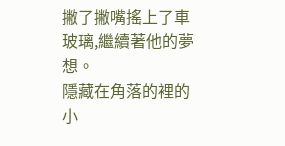撇了撇嘴搖上了車玻璃,繼續著他的夢想。
隱藏在角落的裡的小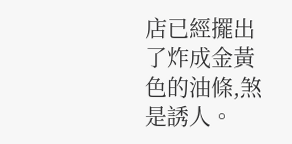店已經擺出了炸成金黃色的油條,煞是誘人。